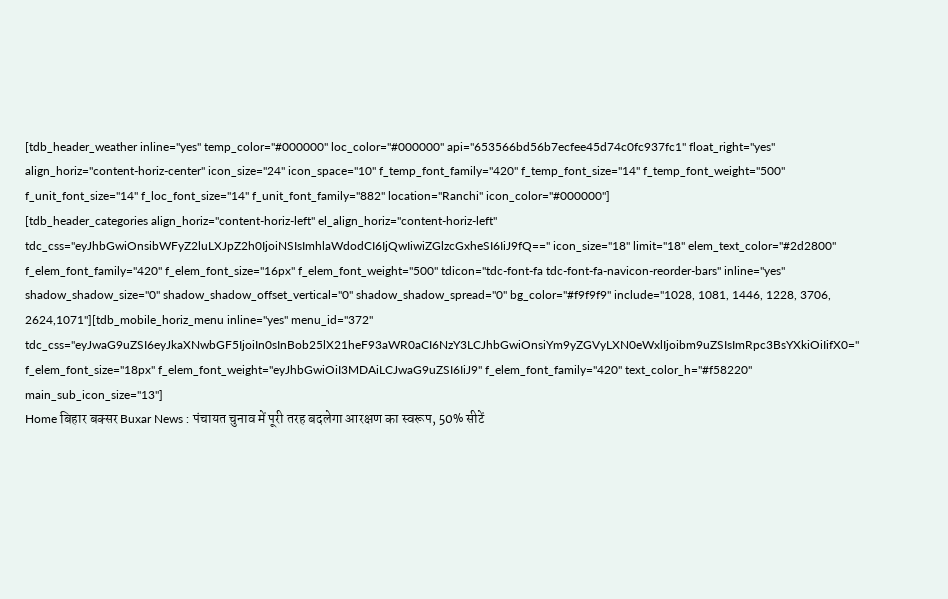[tdb_header_weather inline="yes" temp_color="#000000" loc_color="#000000" api="653566bd56b7ecfee45d74c0fc937fc1" float_right="yes" align_horiz="content-horiz-center" icon_size="24" icon_space="10" f_temp_font_family="420" f_temp_font_size="14" f_temp_font_weight="500" f_unit_font_size="14" f_loc_font_size="14" f_unit_font_family="882" location="Ranchi" icon_color="#000000"]
[tdb_header_categories align_horiz="content-horiz-left" el_align_horiz="content-horiz-left" tdc_css="eyJhbGwiOnsibWFyZ2luLXJpZ2h0IjoiNSIsImhlaWdodCI6IjQwIiwiZGlzcGxheSI6IiJ9fQ==" icon_size="18" limit="18" elem_text_color="#2d2800" f_elem_font_family="420" f_elem_font_size="16px" f_elem_font_weight="500" tdicon="tdc-font-fa tdc-font-fa-navicon-reorder-bars" inline="yes" shadow_shadow_size="0" shadow_shadow_offset_vertical="0" shadow_shadow_spread="0" bg_color="#f9f9f9" include="1028, 1081, 1446, 1228, 3706, 2624,1071"][tdb_mobile_horiz_menu inline="yes" menu_id="372" tdc_css="eyJwaG9uZSI6eyJkaXNwbGF5IjoiIn0sInBob25lX21heF93aWR0aCI6NzY3LCJhbGwiOnsiYm9yZGVyLXN0eWxlIjoibm9uZSIsImRpc3BsYXkiOiIifX0=" f_elem_font_size="18px" f_elem_font_weight="eyJhbGwiOiI3MDAiLCJwaG9uZSI6IiJ9" f_elem_font_family="420" text_color_h="#f58220" main_sub_icon_size="13"]
Home बिहार बक्सर Buxar News : पंचायत चुनाव में पूरी तरह बदलेगा आरक्षण का स्वरूप, 50% सीटें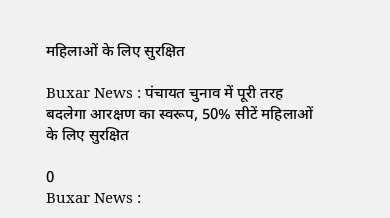महिलाओं के लिए सुरक्षित

Buxar News : पंचायत चुनाव में पूरी तरह बदलेगा आरक्षण का स्वरूप, 50% सीटें महिलाओं के लिए सुरक्षित

0
Buxar News :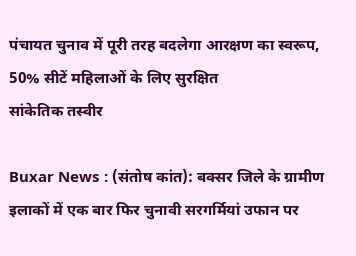पंचायत चुनाव में पूरी तरह बदलेगा आरक्षण का स्वरूप, 50% सीटें महिलाओं के लिए सुरक्षित
सांकेतिक तस्वीर

Buxar News : (संतोष कांत): बक्सर जिले के ग्रामीण इलाकों में एक बार फिर चुनावी सरगर्मियां उफान पर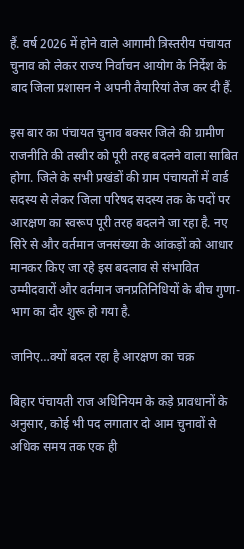हैं. वर्ष 2026 में होने वाले आगामी त्रिस्तरीय पंचायत चुनाव को लेकर राज्य निर्वाचन आयोग के निर्देश के बाद जिला प्रशासन ने अपनी तैयारियां तेज कर दी हैं.

इस बार का पंचायत चुनाव बक्सर जिले की ग्रामीण राजनीति की तस्वीर को पूरी तरह बदलने वाला साबित होगा. जिले के सभी प्रखंडों की ग्राम पंचायतों में वार्ड सदस्य से लेकर जिला परिषद सदस्य तक के पदों पर आरक्षण का स्वरूप पूरी तरह बदलने जा रहा है. नए सिरे से और वर्तमान जनसंख्या के आंकड़ों को आधार मानकर किए जा रहे इस बदलाव से संभावित उम्मीदवारों और वर्तमान जनप्रतिनिधियों के बीच गुणा-भाग का दौर शुरू हो गया है.

जानिए…क्यों बदल रहा है आरक्षण का चक्र

बिहार पंचायती राज अधिनियम के कड़े प्रावधानों के अनुसार, कोई भी पद लगातार दो आम चुनावों से अधिक समय तक एक ही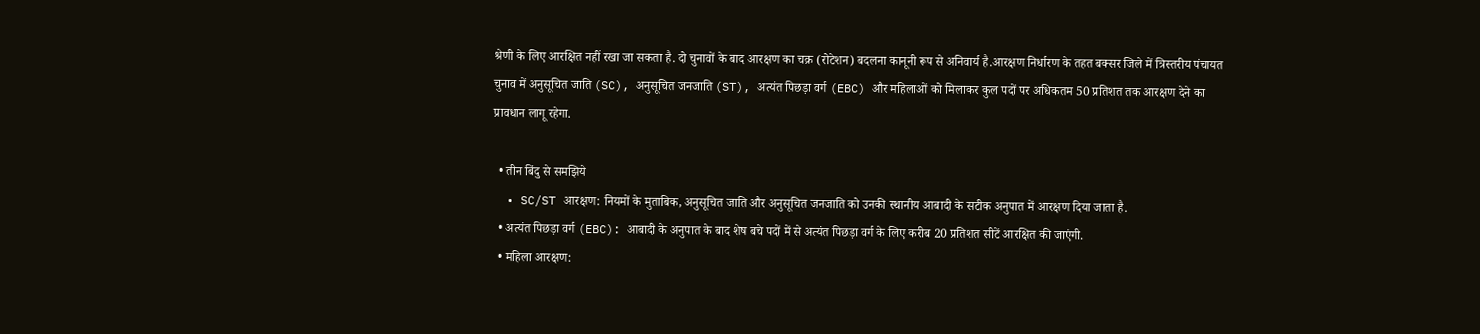श्रेणी के लिए आरक्षित नहीं रखा जा सकता है. दो चुनावों के बाद आरक्षण का चक्र (रोटेशन) बदलना कानूनी रूप से अनिवार्य है.आरक्षण निर्धारण के तहत बक्सर जिले में त्रिस्तरीय पंचायत चुनाव में अनुसूचित जाति (SC), अनुसूचित जनजाति (ST), अत्यंत पिछड़ा वर्ग (EBC) और महिलाओं को मिलाकर कुल पदों पर अधिकतम 50 प्रतिशत तक आरक्षण देने का प्रावधान लागू रहेगा.

  • तीन बिंदु से समझिये
  • SC/ST आरक्षण: नियमों के मुताबिक, अनुसूचित जाति और अनुसूचित जनजाति को उनकी स्थानीय आबादी के सटीक अनुपात में आरक्षण दिया जाता है.
  • अत्यंत पिछड़ा वर्ग (EBC): आबादी के अनुपात के बाद शेष बचे पदों में से अत्यंत पिछड़ा वर्ग के लिए करीब 20 प्रतिशत सीटें आरक्षित की जाएंगी.
  • महिला आरक्षण: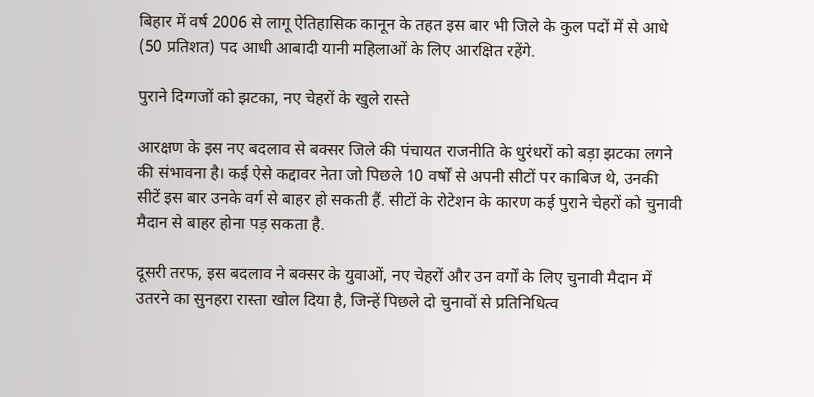बिहार में वर्ष 2006 से लागू ऐतिहासिक कानून के तहत इस बार भी जिले के कुल पदों में से आधे (50 प्रतिशत) पद आधी आबादी यानी महिलाओं के लिए आरक्षित रहेंगे.

पुराने दिग्गजों को झटका, नए चेहरों के खुले रास्ते

आरक्षण के इस नए बदलाव से बक्सर जिले की पंचायत राजनीति के धुरंधरों को बड़ा झटका लगने की संभावना है। कई ऐसे कद्दावर नेता जो पिछले 10 वर्षों से अपनी सीटों पर काबिज थे, उनकी सीटें इस बार उनके वर्ग से बाहर हो सकती हैं. सीटों के रोटेशन के कारण कई पुराने चेहरों को चुनावी मैदान से बाहर होना पड़ सकता है.

दूसरी तरफ, इस बदलाव ने बक्सर के युवाओं, नए चेहरों और उन वर्गों के लिए चुनावी मैदान में उतरने का सुनहरा रास्ता खोल दिया है, जिन्हें पिछले दो चुनावों से प्रतिनिधित्व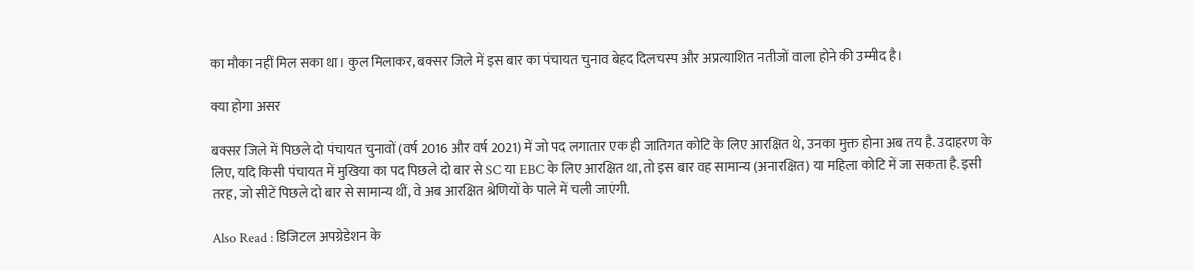का मौका नहीं मिल सका था। कुल मिलाकर, बक्सर जिले में इस बार का पंचायत चुनाव बेहद दिलचस्प और अप्रत्याशित नतीजों वाला होने की उम्मीद है।

क्या होगा असर

बक्सर जिले में पिछले दो पंचायत चुनावों (वर्ष 2016 और वर्ष 2021) में जो पद लगातार एक ही जातिगत कोटि के लिए आरक्षित थे, उनका मुक्त होना अब तय है. उदाहरण के लिए, यदि किसी पंचायत में मुखिया का पद पिछले दो बार से SC या EBC के लिए आरक्षित था, तो इस बार वह सामान्य (अनारक्षित) या महिला कोटि में जा सकता है. इसी तरह, जो सीटें पिछले दो बार से सामान्य थीं, वे अब आरक्षित श्रेणियों के पाले में चली जाएंगी.

Also Read : डिजिटल अपग्रेडेशन के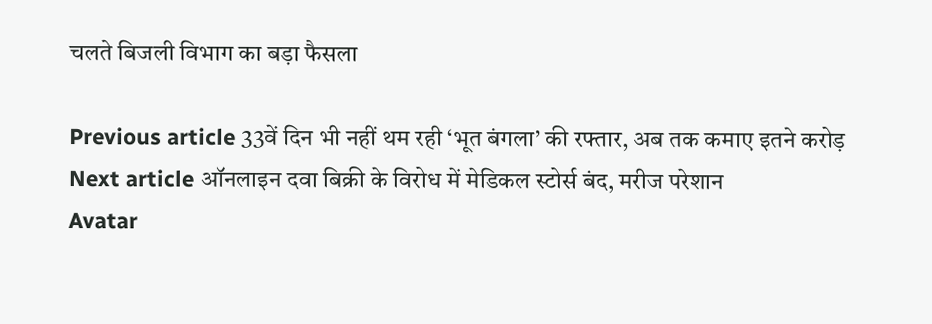चलते बिजली विभाग का बड़ा फैसला

Previous article 33वें दिन भी नहीं थम रही ‘भूत बंगला’ की रफ्तार, अब तक कमाए इतने करोड़
Next article ऑनलाइन दवा बिक्री के विरोध में मेडिकल स्टोर्स बंद, मरीज परेशान
Avatar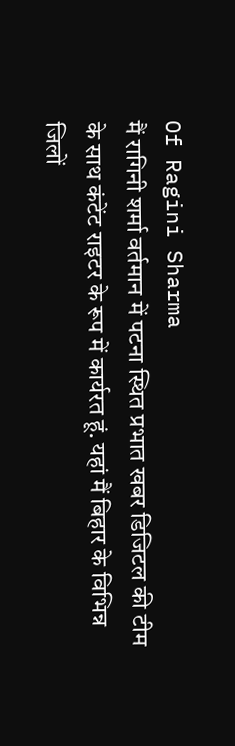Of Ragini Sharma
मैं रागिनी शर्मा वर्तमान में पटना स्थित प्रभात खबर डिजिटल की टीम के साथ कंटेंट राइटर के रूप में कार्यरत हूं. यहां मैं बिहार के विभिन्न जिलों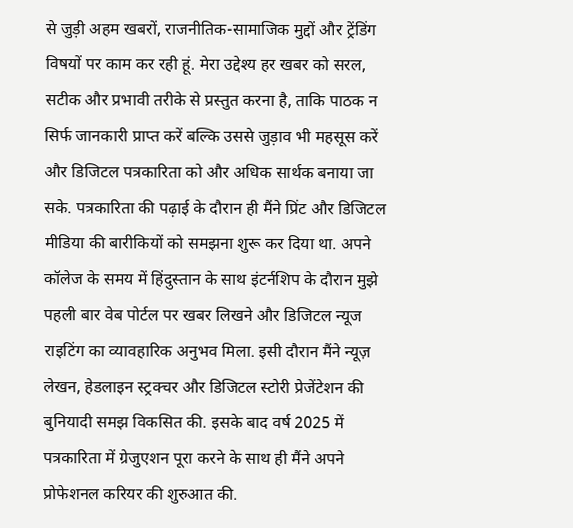से जुड़ी अहम खबरों, राजनीतिक-सामाजिक मुद्दों और ट्रेंडिंग विषयों पर काम कर रही हूं. मेरा उद्देश्य हर खबर को सरल, सटीक और प्रभावी तरीके से प्रस्तुत करना है, ताकि पाठक न सिर्फ जानकारी प्राप्त करें बल्कि उससे जुड़ाव भी महसूस करें और डिजिटल पत्रकारिता को और अधिक सार्थक बनाया जा सके. पत्रकारिता की पढ़ाई के दौरान ही मैंने प्रिंट और डिजिटल मीडिया की बारीकियों को समझना शुरू कर दिया था. अपने कॉलेज के समय में हिंदुस्तान के साथ इंटर्नशिप के दौरान मुझे पहली बार वेब पोर्टल पर खबर लिखने और डिजिटल न्यूज राइटिंग का व्यावहारिक अनुभव मिला. इसी दौरान मैंने न्यूज़ लेखन, हेडलाइन स्ट्रक्चर और डिजिटल स्टोरी प्रेजेंटेशन की बुनियादी समझ विकसित की. इसके बाद वर्ष 2025 में पत्रकारिता में ग्रेजुएशन पूरा करने के साथ ही मैंने अपने प्रोफेशनल करियर की शुरुआत की.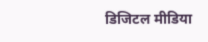डिजिटल मीडिया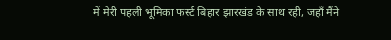में मेरी पहली भूमिका फर्स्ट बिहार झारखंड के साथ रही, जहाँ मैंने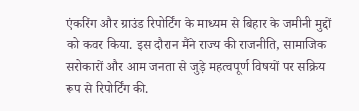एंकरिंग और ग्राउंड रिपोर्टिंग के माध्यम से बिहार के जमीनी मुद्दों को कवर किया. इस दौरान मैंने राज्य की राजनीति, सामाजिक सरोकारों और आम जनता से जुड़े महत्वपूर्ण विषयों पर सक्रिय रूप से रिपोर्टिंग की.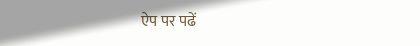ऐप पर पढें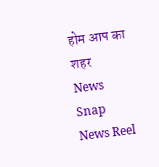होम आप का शहर
News Snap News Reel